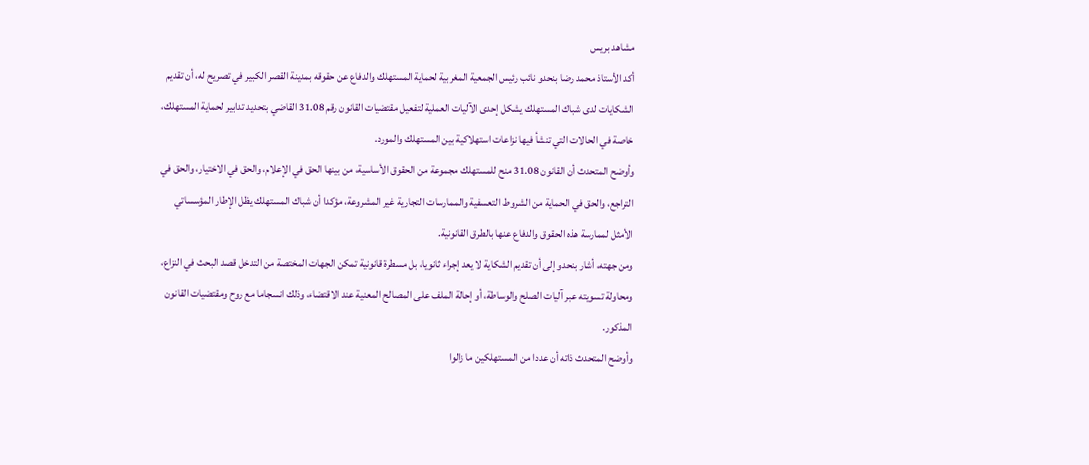مشاهد بريس
أكد الأستاذ محمد رضا بنحدو نائب رئيس الجمعية المغربية لحماية المستهلك والدفاع عن حقوقه بمدينة القصر الكبير في تصريح له، أن تقديم الشكايات لدى شباك المستهلك يشكل إحدى الآليات العملية لتفعيل مقتضيات القانون رقم 31.08 القاضي بتحديد تدابير لحماية المستهلك، خاصة في الحالات التي تنشأ فيها نزاعات استهلاكية بين المستهلك والمورد.
وأوضح المتحدث أن القانون 31.08 منح للمستهلك مجموعة من الحقوق الأساسية، من بينها الحق في الإعلام، والحق في الاختيار، والحق في التراجع، والحق في الحماية من الشروط التعسفية والممارسات التجارية غير المشروعة، مؤكدا أن شباك المستهلك يظل الإطار المؤسساتي الأمثل لممارسة هذه الحقوق والدفاع عنها بالطرق القانونية.
ومن جهته، أشار بنحدو إلى أن تقديم الشكاية لا يعد إجراء ثانويا، بل مسطرة قانونية تمكن الجهات المختصة من التدخل قصد البحث في النزاع، ومحاولة تسويته عبر آليات الصلح والوساطة، أو إحالة الملف على المصالح المعنية عند الاقتضاء، وذلك انسجاما مع روح ومقتضيات القانون المذكور.
وأوضح المتحدث ذاته أن عددا من المستهلكين ما زالوا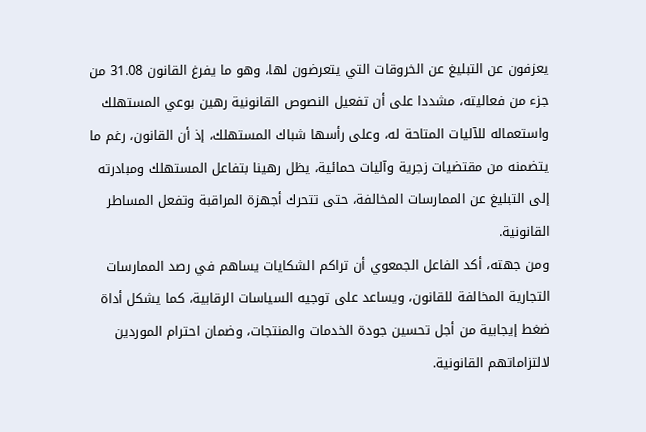يعزفون عن التبليغ عن الخروقات التي يتعرضون لها، وهو ما يفرغ القانون 31.08 من جزء من فعاليته، مشددا على أن تفعيل النصوص القانونية رهين بوعي المستهلك واستعماله للآليات المتاحة له، وعلى رأسها شباك المستهلك، إذ أن القانون، رغم ما يتضمنه من مقتضيات زجرية وآليات حمائية، يظل رهينا بتفاعل المستهلك ومبادرته إلى التبليغ عن الممارسات المخالفة، حتى تتحرك أجهزة المراقبة وتفعل المساطر القانونية.
ومن جهته، أكد الفاعل الجمعوي أن تراكم الشكايات يساهم في رصد الممارسات التجارية المخالفة للقانون، ويساعد على توجيه السياسات الرقابية، كما يشكل أداة ضغط إيجابية من أجل تحسين جودة الخدمات والمنتجات، وضمان احترام الموردين لالتزاماتهم القانونية.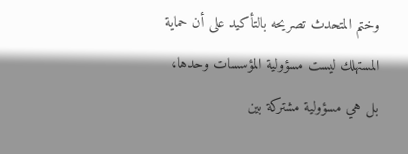وختم المتحدث تصريحه بالتأكيد على أن حماية المستهلك ليست مسؤولية المؤسسات وحدها، بل هي مسؤولية مشتركة بين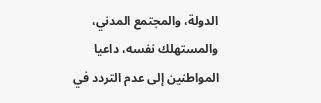الدولة، والمجتمع المدني، والمستهلك نفسه، داعيا المواطنين إلى عدم التردد في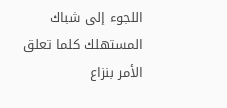اللجوء إلى شباك المستهلك كلما تعلق الأمر بنزاع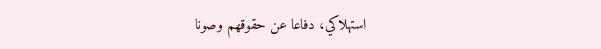استهلاكي، دفاعا عن حقوقهم وصونا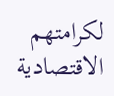لكرامتهم الاقتصادية